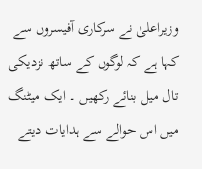وزیراعلیٰ نے سرکاری آفیسروں سے کہا ہے کہ لوگوں کے ساتھ نزدیکی تال میل بنائے رکھیں ۔ ایک میٹنگ میں اس حوالے سے ہدایات دیتے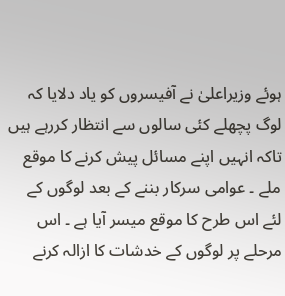ہوئے وزیراعلیٰ نے آفیسروں کو یاد دلایا کہ لوگ پچھلے کئی سالوں سے انتظار کررہے ہیں تاکہ انہیں اپنے مسائل پیش کرنے کا موقع ملے ۔ عوامی سرکار بننے کے بعد لوگوں کے لئے اس طرح کا موقع میسر آیا ہے ۔ اس مرحلے پر لوگوں کے خدشات کا ازالہ کرنے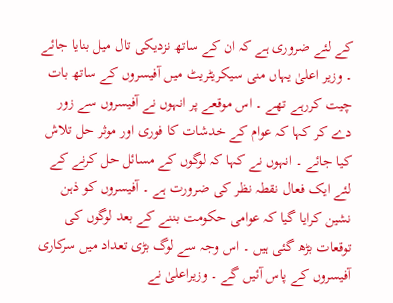کے لئے ضروری ہے کہ ان کے ساتھ نزدیکی تال میل بنایا جائے ۔ وزیر اعلیٰ یہاں منی سیکریٹریٹ میں آفیسروں کے ساتھ بات چیت کررہے تھے ۔ اس موقعے پر انہوں نے آفیسروں سے زور دے کر کہا کہ عوام کے خدشات کا فوری اور موثر حل تلاش کیا جائے ۔ انہوں نے کہا کہ لوگوں کے مسائل حل کرنے کے لئے ایک فعال نقطہ نظر کی ضرورت ہے ۔ آفیسروں کو ذہن نشین کرایا گیا کہ عوامی حکومت بننے کے بعد لوگوں کی توقعات بڑھ گئی ہیں ۔ اس وجہ سے لوگ بڑی تعداد میں سرکاری آفیسروں کے پاس آئیں گے ۔ وزیراعلیٰ نے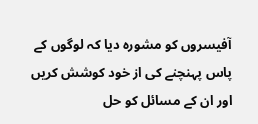آفیسروں کو مشورہ دیا کہ لوگوں کے پاس پہنچنے کی از خود کوشش کریں اور ان کے مسائل کو حل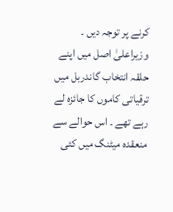کرنے پر توجہ دیں ۔
وزیراعلیٰ اصل میں اپنے حلقہ انتخاب گاندربل میں ترقیاتی کاموں کا جائزہ لے رہے تھے ۔ اس حوالے سے منعقدہ میٹنگ میں کئی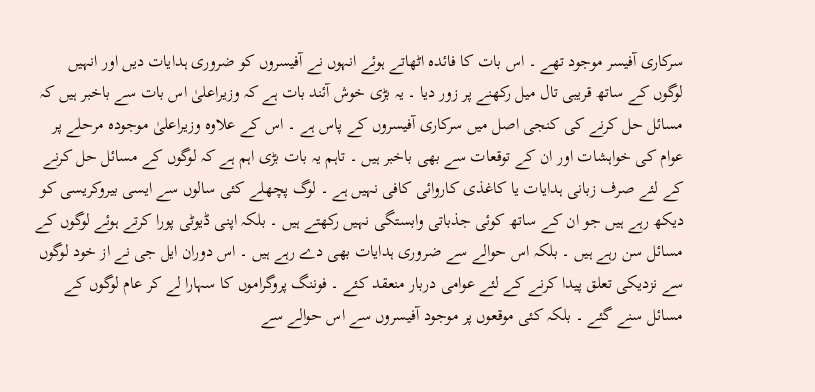سرکاری آفیسر موجود تھے ۔ اس بات کا فائدہ اٹھاتے ہوئے انہوں نے آفیسروں کو ضروری ہدایات دیں اور انہیں لوگوں کے ساتھ قریبی تال میل رکھنے پر زور دیا ۔ یہ بڑی خوش آئند بات ہے کہ وزیراعلیٰ اس بات سے باخبر ہیں کہ مسائل حل کرنے کی کنجی اصل میں سرکاری آفیسروں کے پاس ہے ۔ اس کے علاوہ وزیراعلیٰ موجودہ مرحلے پر عوام کی خواہشات اور ان کے توقعات سے بھی باخبر ہیں ۔ تاہم یہ بات بڑی اہم ہے کہ لوگوں کے مسائل حل کرنے کے لئے صرف زبانی ہدایات یا کاغذی کاروائی کافی نہیں ہے ۔ لوگ پچھلے کئی سالوں سے ایسی بیروکریسی کو دیکھ رہے ہیں جو ان کے ساتھ کوئی جذباتی وابستگی نہیں رکھتے ہیں ۔ بلکہ اپنی ڈیوٹی پورا کرتے ہوئے لوگوں کے مسائل سن رہے ہیں ۔ بلکہ اس حوالے سے ضروری ہدایات بھی دے رہے ہیں ۔ اس دوران ایل جی نے از خود لوگوں سے نزدیکی تعلق پیدا کرنے کے لئے عوامی دربار منعقد کئے ۔ فوننگ پروگراموں کا سہارا لے کر عام لوگوں کے مسائل سنے گئے ۔ بلکہ کئی موقعوں پر موجود آفیسروں سے اس حوالے سے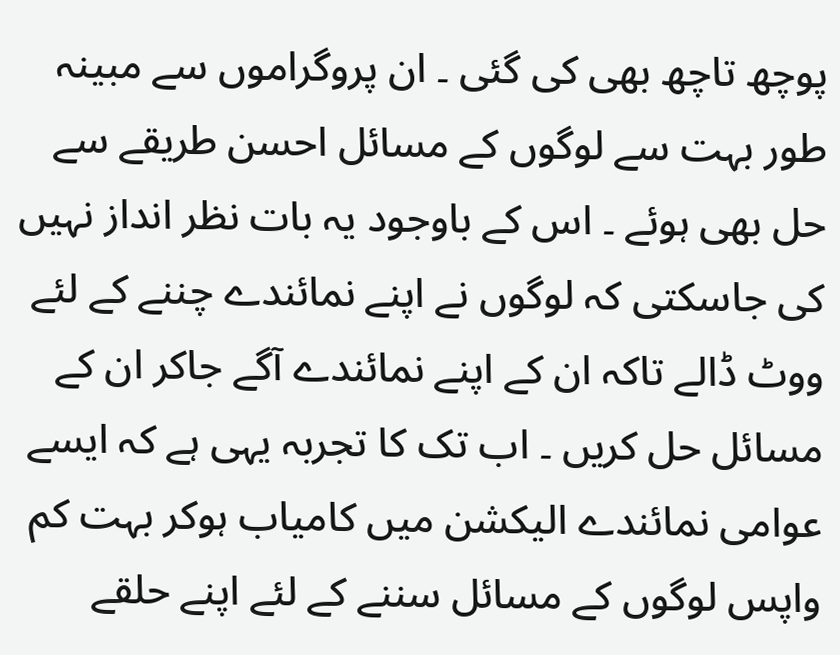پوچھ تاچھ بھی کی گئی ۔ ان پروگراموں سے مبینہ طور بہت سے لوگوں کے مسائل احسن طریقے سے حل بھی ہوئے ۔ اس کے باوجود یہ بات نظر انداز نہیں کی جاسکتی کہ لوگوں نے اپنے نمائندے چننے کے لئے ووٹ ڈالے تاکہ ان کے اپنے نمائندے آگے جاکر ان کے مسائل حل کریں ۔ اب تک کا تجربہ یہی ہے کہ ایسے عوامی نمائندے الیکشن میں کامیاب ہوکر بہت کم واپس لوگوں کے مسائل سننے کے لئے اپنے حلقے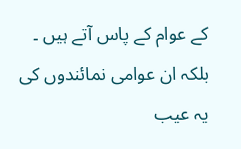کے عوام کے پاس آتے ہیں ۔ بلکہ ان عوامی نمائندوں کی یہ عیب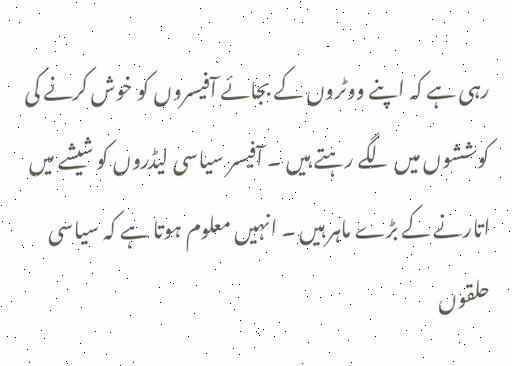رہی ہے کہ اپنے ووٹروں کے بجائے آفیسروں کو خوش کرنے کی کوششوں میں لگے رہتے ہیں ۔ آفیسر سیاسی لیڈروں کو شیشے میں اتارنے کے بڑے ماہر ہیں ۔ انہیں معلوم ہوتا ہے کہ سیاسی حلقوں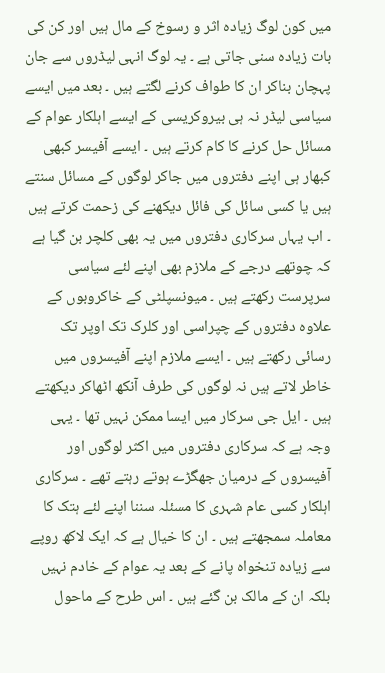میں کون لوگ زیادہ اثر و رسوخ کے مال ہیں اور کن کی بات زیادہ سنی جاتی ہے ۔ یہ لوگ انہی لیڈروں سے جان پہچان بناکر ان کا طواف کرنے لگتے ہیں ۔ بعد میں ایسے سیاسی لیڈر نہ ہی بیروکریسی کے ایسے اہلکار عوام کے مسائل حل کرنے کا کام کرتے ہیں ۔ ایسے آفیسر کبھی کبھار ہی اپنے دفتروں میں جاکر لوگوں کے مسائل سنتے ہیں یا کسی سائل کی فائل دیکھنے کی زحمت کرتے ہیں ۔ اب یہاں سرکاری دفتروں میں یہ بھی کلچر بن گیا ہے کہ چوتھے درجے کے ملازم بھی اپنے لئے سیاسی سرپرست رکھتے ہیں ۔ میونسپلٹی کے خاکروبوں کے علاوہ دفتروں کے چپراسی اور کلرک تک اوپر تک رسائی رکھتے ہیں ۔ ایسے ملازم اپنے آفیسروں میں خاطر لاتے ہیں نہ لوگوں کی طرف آنکھ اٹھاکر دیکھتے ہیں ۔ ایل جی سرکار میں ایسا ممکن نہیں تھا ۔ یہی وجہ ہے کہ سرکاری دفتروں میں اکثر لوگوں اور آفیسروں کے درمیان جھگڑے ہوتے رہتے تھے ۔ سرکاری اہلکار کسی عام شہری کا مسئلہ سننا اپنے لئے ہتک کا معاملہ سمجھتے ہیں ۔ ان کا خیال ہے کہ ایک لاکھ روپے سے زیادہ تنخواہ پانے کے بعد یہ عوام کے خادم نہیں بلکہ ان کے مالک بن گئے ہیں ۔ اس طرح کے ماحول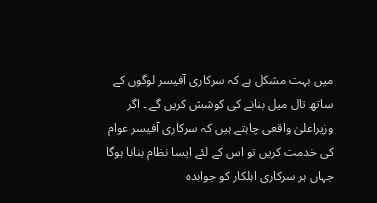میں بہت مشکل ہے کہ سرکاری آفیسر لوگوں کے ساتھ تال میل بنانے کی کوشش کریں گے ۔ اگر وزیراعلیٰ واقعی چاہتے ہیں کہ سرکاری آفیسر عوام کی خدمت کریں تو اس کے لئے ایسا نظام بنانا ہوگا جہاں ہر سرکاری اہلکار کو جوابدہ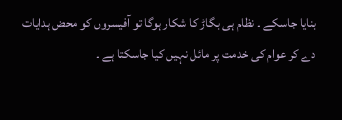بنایا جاسکے ۔ نظام ہی بگاڑ کا شکار ہوگا تو آفیسروں کو محض ہدایات دے کر عوام کی خدمت پر مائل نہیں کیا جاسکتا ہے ۔